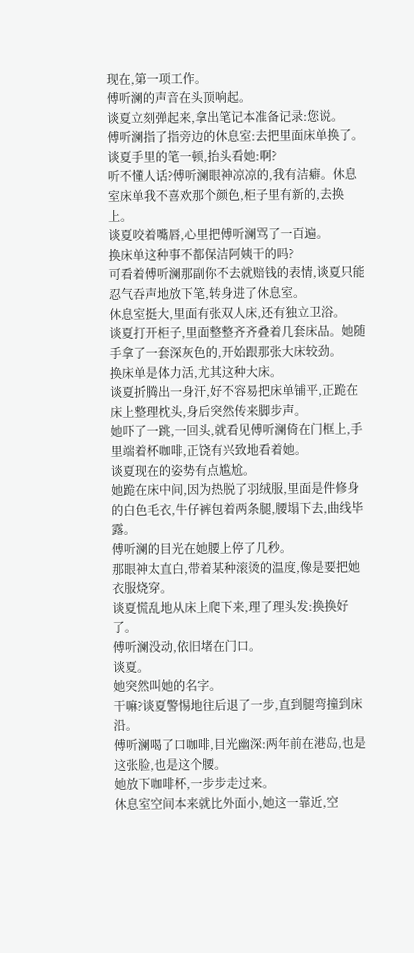现在,第一项工作。
傅听澜的声音在头顶响起。
谈夏立刻弹起来,拿出笔记本准备记录:您说。
傅听澜指了指旁边的休息室:去把里面床单换了。
谈夏手里的笔一顿,抬头看她:啊?
听不懂人话?傅听澜眼神凉凉的,我有洁癖。休息室床单我不喜欢那个颜色,柜子里有新的,去换上。
谈夏咬着嘴唇,心里把傅听澜骂了一百遍。
换床单这种事不都保洁阿姨干的吗?
可看着傅听澜那副你不去就赔钱的表情,谈夏只能忍气吞声地放下笔,转身进了休息室。
休息室挺大,里面有张双人床,还有独立卫浴。
谈夏打开柜子,里面整整齐齐叠着几套床品。她随手拿了一套深灰色的,开始跟那张大床较劲。
换床单是体力活,尤其这种大床。
谈夏折腾出一身汗,好不容易把床单铺平,正跪在床上整理枕头,身后突然传来脚步声。
她吓了一跳,一回头,就看见傅听澜倚在门框上,手里端着杯咖啡,正饶有兴致地看着她。
谈夏现在的姿势有点尴尬。
她跪在床中间,因为热脱了羽绒服,里面是件修身的白色毛衣,牛仔裤包着两条腿,腰塌下去,曲线毕露。
傅听澜的目光在她腰上停了几秒。
那眼神太直白,带着某种滚烫的温度,像是要把她衣服烧穿。
谈夏慌乱地从床上爬下来,理了理头发:换换好了。
傅听澜没动,依旧堵在门口。
谈夏。
她突然叫她的名字。
干嘛?谈夏警惕地往后退了一步,直到腿弯撞到床沿。
傅听澜喝了口咖啡,目光幽深:两年前在港岛,也是这张脸,也是这个腰。
她放下咖啡杯,一步步走过来。
休息室空间本来就比外面小,她这一靠近,空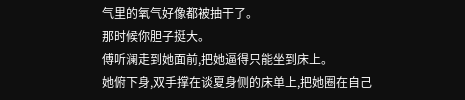气里的氧气好像都被抽干了。
那时候你胆子挺大。
傅听澜走到她面前,把她逼得只能坐到床上。
她俯下身,双手撑在谈夏身侧的床单上,把她圈在自己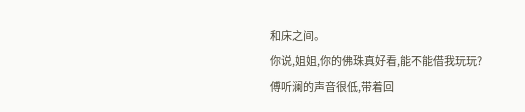和床之间。
你说,姐姐,你的佛珠真好看,能不能借我玩玩?
傅听澜的声音很低,带着回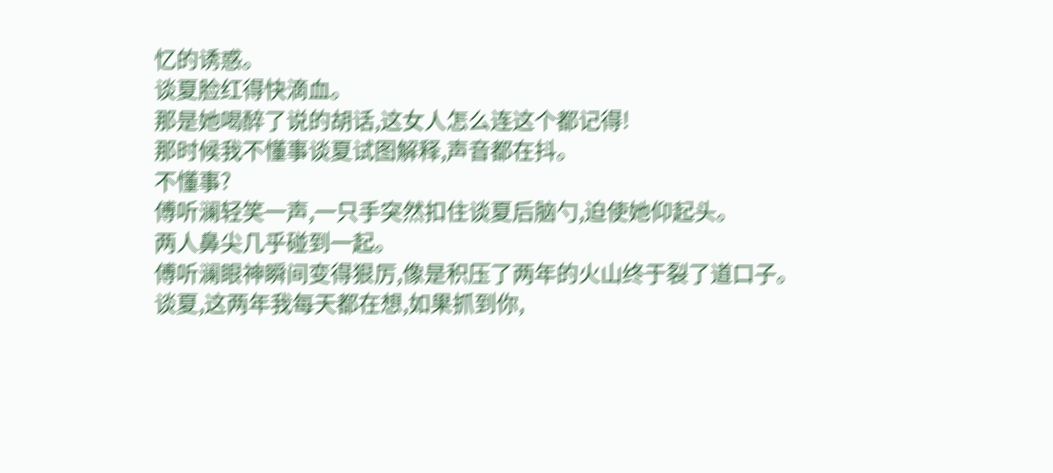忆的诱惑。
谈夏脸红得快滴血。
那是她喝醉了说的胡话,这女人怎么连这个都记得!
那时候我不懂事谈夏试图解释,声音都在抖。
不懂事?
傅听澜轻笑一声,一只手突然扣住谈夏后脑勺,迫使她仰起头。
两人鼻尖几乎碰到一起。
傅听澜眼神瞬间变得狠厉,像是积压了两年的火山终于裂了道口子。
谈夏,这两年我每天都在想,如果抓到你,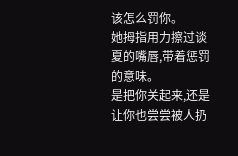该怎么罚你。
她拇指用力擦过谈夏的嘴唇,带着惩罚的意味。
是把你关起来,还是让你也尝尝被人扔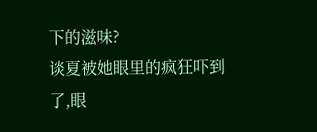下的滋味?
谈夏被她眼里的疯狂吓到了,眼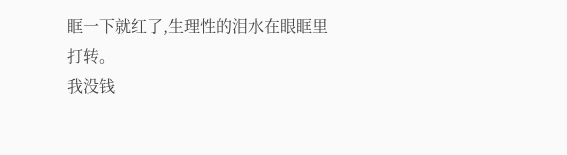眶一下就红了,生理性的泪水在眼眶里打转。
我没钱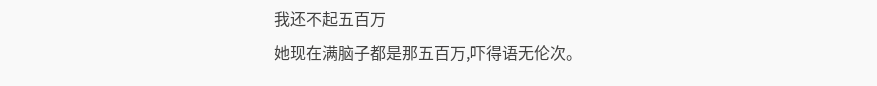我还不起五百万
她现在满脑子都是那五百万,吓得语无伦次。